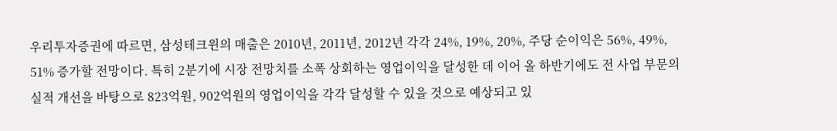우리투자증권에 따르면, 삼성테크윈의 매출은 2010년, 2011년, 2012년 각각 24%, 19%, 20%, 주당 순이익은 56%, 49%, 51% 증가할 전망이다. 특히 2분기에 시장 전망치를 소폭 상회하는 영업이익을 달성한 데 이어 올 하반기에도 전 사업 부문의 실적 개선을 바탕으로 823억원, 902억원의 영업이익을 각각 달성할 수 있을 것으로 예상되고 있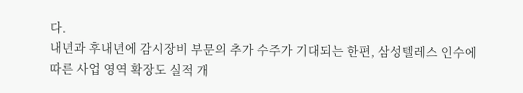다.
내년과 후내년에 감시장비 부문의 추가 수주가 기대되는 한편, 삼성텔레스 인수에 따른 사업 영역 확장도 실적 개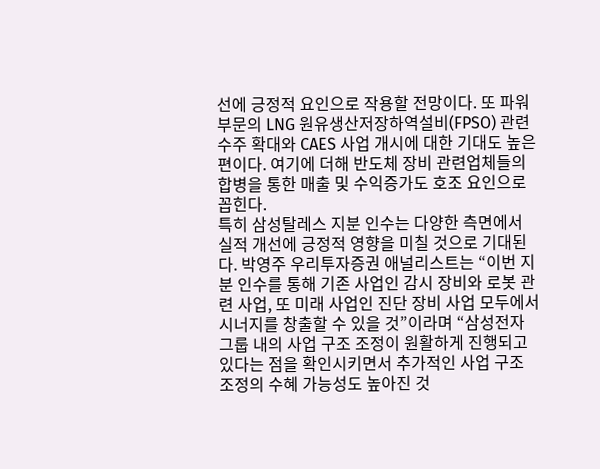선에 긍정적 요인으로 작용할 전망이다. 또 파워부문의 LNG 원유생산저장하역설비(FPSO) 관련 수주 확대와 CAES 사업 개시에 대한 기대도 높은 편이다. 여기에 더해 반도체 장비 관련업체들의 합병을 통한 매출 및 수익증가도 호조 요인으로 꼽힌다.
특히 삼성탈레스 지분 인수는 다양한 측면에서 실적 개선에 긍정적 영향을 미칠 것으로 기대된다. 박영주 우리투자증권 애널리스트는 “이번 지분 인수를 통해 기존 사업인 감시 장비와 로봇 관련 사업, 또 미래 사업인 진단 장비 사업 모두에서 시너지를 창출할 수 있을 것”이라며 “삼성전자 그룹 내의 사업 구조 조정이 원활하게 진행되고 있다는 점을 확인시키면서 추가적인 사업 구조 조정의 수혜 가능성도 높아진 것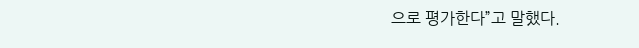으로 평가한다”고 말했다.